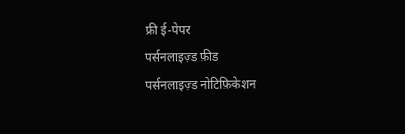फ्री ई-पेपर
पर्सनलाइज़्ड फ़ीड
पर्सनलाइज़्ड नोटिफ़िकेशन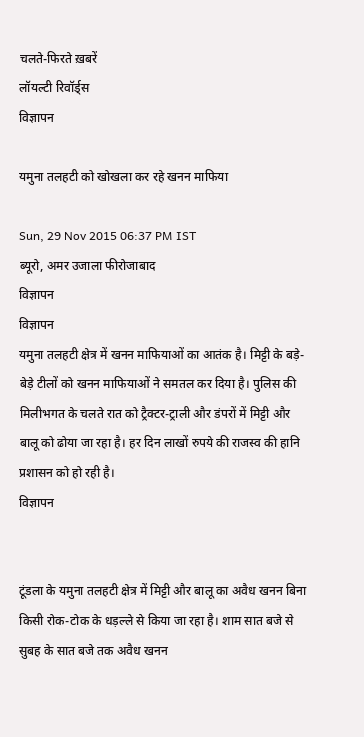चलते-फिरते ख़बरें
लॉयल्टी रिवॉर्ड्स
विज्ञापन

यमुना तलहटी को खोखला कर रहे खनन माफिया

Sun, 29 Nov 2015 06:37 PM IST
ब्यूरो, अमर उजाला फीरोजाबाद
विज्ञापन
विज्ञापन
यमुना तलहटी क्षेत्र में खनन माफियाओं का आतंक है। मिट्टी के बड़े-बेड़े टीलों को खनन माफियाओं ने समतल कर दिया है। पुलिस की मिलीभगत के चलते रात को ट्रैक्टर-ट्राली और डंपरों में मिट्टी और बालू को ढोया जा रहा है। हर दिन लाखों रुपये की राजस्व की हानि प्रशासन को हो रही है।
विज्ञापन


टूंडला के यमुना तलहटी क्षेत्र में मिट्टी और बालू का अवैध खनन बिना किसी रोक-टोक के धड़ल्ले से किया जा रहा है। शाम सात बजे से सुबह के सात बजे तक अवैध खनन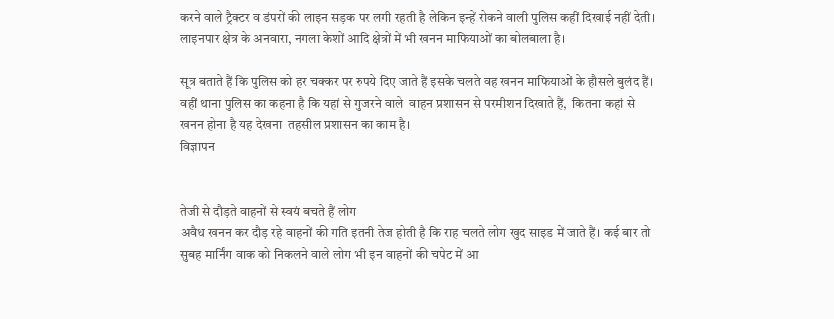करने वाले ट्रैक्टर व डंपरों की लाइन सड़क पर लगी रहती है लेकिन इन्हें रोकने वाली पुलिस कहीं दिखाई नहीं देती। लाइनपार क्षेत्र के अनवारा, नगला केशों आदि क्षेत्रों में भी खनन माफियाओं का बोलबाला है।

सूत्र बताते हैं कि पुलिस को हर चक्कर पर रुपये दिए जाते हैं इसके चलते वह खनन माफियाओं के हौसले बुलंद हैं। वहीं थाना पुलिस का कहना है कि यहां से गुजरने वाले  वाहन प्रशासन से परमीशन दिखाते हैं,  कितना कहां से खनन होना है यह देखना  तहसील प्रशासन का काम है।
विज्ञापन


तेजी से दौड़ते वाहनों से स्वयं बचते हैं लोग
अवैध खनन कर दौड़ रहे वाहनों की गति इतनी तेज होती है कि राह चलते लोग खुद साइड में जाते हैं। कई बार तो सुबह मार्निंग वाक को निकलने वाले लोग भी इन वाहनों की चपेट में आ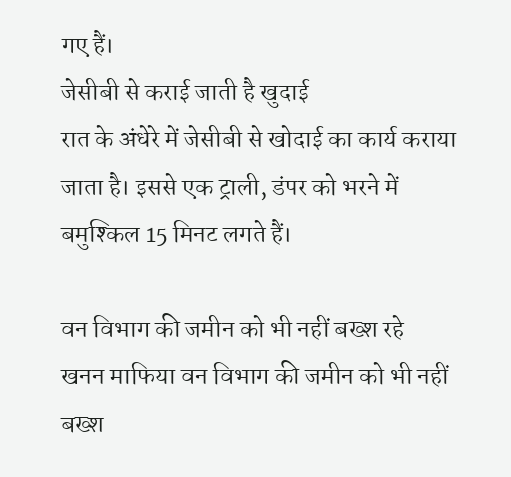गए हैं।
जेसीबी से कराई जाती है खुदाई
रात के अंधेरे में जेसीबी से खोदाई का कार्य कराया जाता है। इससे एक ट्राली, डंपर को भरने में बमुश्किल 15 मिनट लगते हैं।

वन विभाग की जमीन को भी नहीं बख्श रहे
खनन माफिया वन विभाग की जमीन को भी नहीं बख्श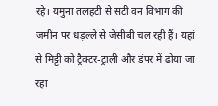रहे। यमुना तलहटी से सटी वन विभाग की जमीन पर धड़ल्ले से जेसीबी चल रही हैं। यहां से मिट्टी को ट्रैक्टर-ट्राली और डंपर में ढोया जा रहा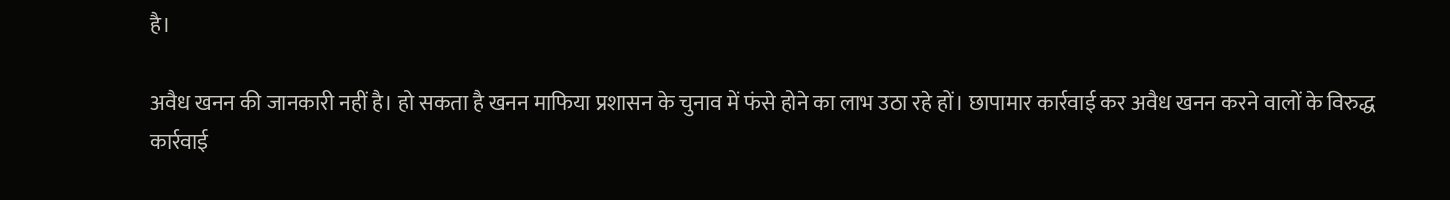है।

अवैध खनन की जानकारी नहीं है। हो सकता है खनन माफिया प्रशासन के चुनाव में फंसे होने का लाभ उठा रहे हों। छापामार कार्रवाई कर अवैध खनन करने वालों के विरुद्ध कार्रवाई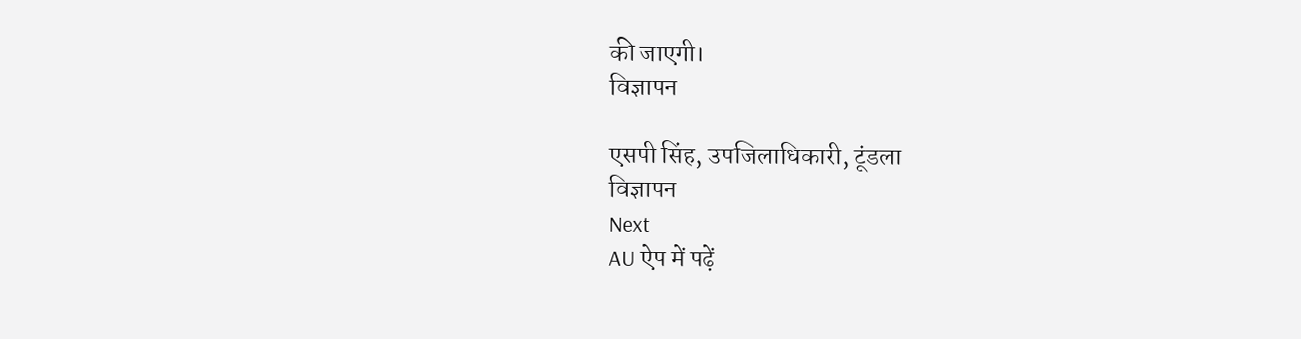की जाएगी।
विज्ञापन

एसपी सिंह, उपजिलाधिकारी, टूंडला
विज्ञापन
Next
AU ऐप में पढ़ें